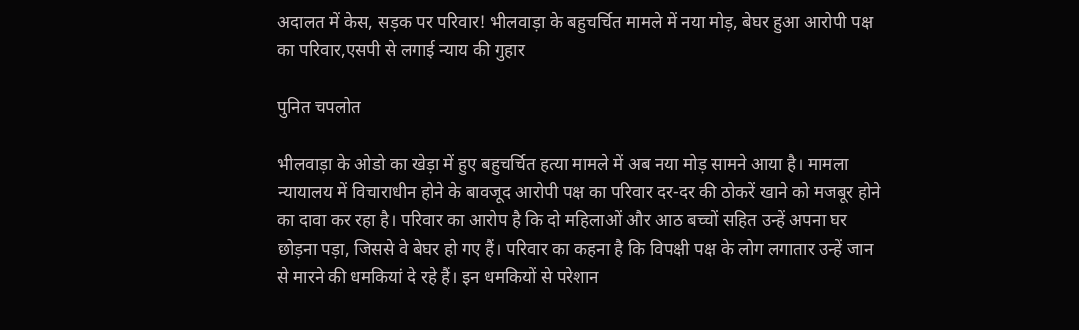अदालत में केस, सड़क पर परिवार! भीलवाड़ा के बहुचर्चित मामले में नया मोड़, बेघर हुआ आरोपी पक्ष का परिवार,एसपी से लगाई न्याय की गुहार

पुनित चपलोत

भीलवाड़ा के ओडो का खेड़ा में हुए बहुचर्चित हत्या मामले में अब नया मोड़ सामने आया है। मामला न्यायालय में विचाराधीन होने के बावजूद आरोपी पक्ष का परिवार दर-दर की ठोकरें खाने को मजबूर होने का दावा कर रहा है। परिवार का आरोप है कि दो महिलाओं और आठ बच्चों सहित उन्हें अपना घर छोड़ना पड़ा, जिससे वे बेघर हो गए हैं। परिवार का कहना है कि विपक्षी पक्ष के लोग लगातार उन्हें जान से मारने की धमकियां दे रहे हैं। इन धमकियों से परेशान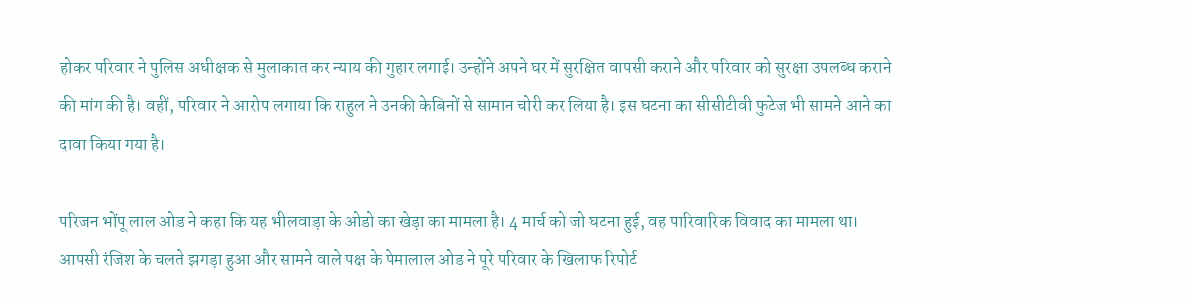होकर परिवार ने पुलिस अधीक्षक से मुलाकात कर न्याय की गुहार लगाई। उन्होंने अपने घर में सुरक्षित वापसी कराने और परिवार को सुरक्षा उपलब्ध कराने की मांग की है। वहीं, परिवार ने आरोप लगाया कि राहुल ने उनकी केबिनों से सामान चोरी कर लिया है। इस घटना का सीसीटीवी फुटेज भी सामने आने का दावा किया गया है।

परिजन भोंपू लाल ओड ने कहा कि यह भीलवाड़ा के ओडो का खेड़ा का मामला है। 4 मार्च को जो घटना हुई, वह पारिवारिक विवाद का मामला था। आपसी रंजिश के चलते झगड़ा हुआ और सामने वाले पक्ष के पेमालाल ओड ने पूरे परिवार के खिलाफ रिपोर्ट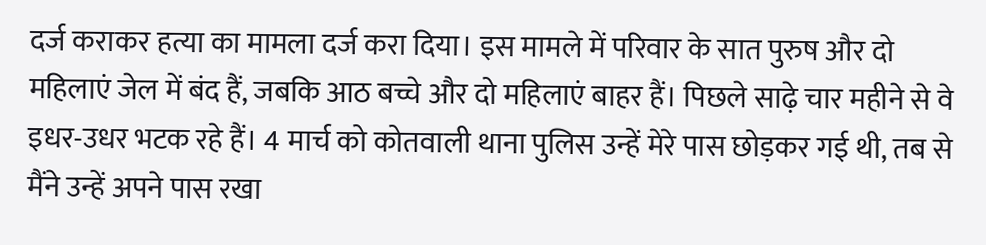दर्ज कराकर हत्या का मामला दर्ज करा दिया। इस मामले में परिवार के सात पुरुष और दो महिलाएं जेल में बंद हैं, जबकि आठ बच्चे और दो महिलाएं बाहर हैं। पिछले साढ़े चार महीने से वे इधर-उधर भटक रहे हैं। 4 मार्च को कोतवाली थाना पुलिस उन्हें मेरे पास छोड़कर गई थी, तब से मैंने उन्हें अपने पास रखा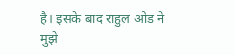है। इसके बाद राहुल ओड ने मुझे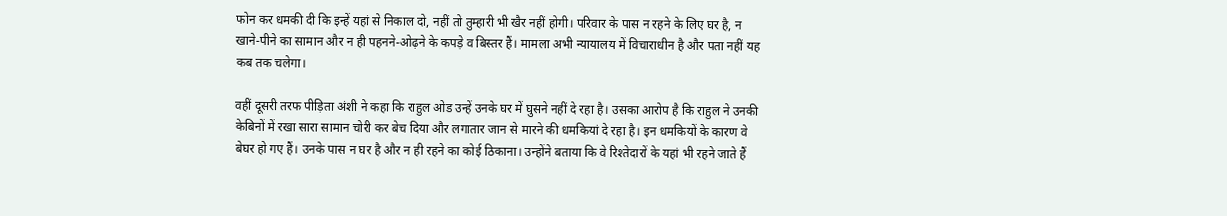फोन कर धमकी दी कि इन्हें यहां से निकाल दो, नहीं तो तुम्हारी भी खैर नहीं होगी। परिवार के पास न रहने के लिए घर है, न खाने-पीने का सामान और न ही पहनने-ओढ़ने के कपड़े व बिस्तर हैं। मामला अभी न्यायालय में विचाराधीन है और पता नहीं यह कब तक चलेगा।

वहीं दूसरी तरफ पीड़िता अंशी ने कहा कि राहुल ओड उन्हें उनके घर में घुसने नहीं दे रहा है। उसका आरोप है कि राहुल ने उनकी केबिनों में रखा सारा सामान चोरी कर बेच दिया और लगातार जान से मारने की धमकियां दे रहा है। इन धमकियों के कारण वे बेघर हो गए हैं। उनके पास न घर है और न ही रहने का कोई ठिकाना। उन्होंने बताया कि वे रिश्तेदारों के यहां भी रहने जाते हैं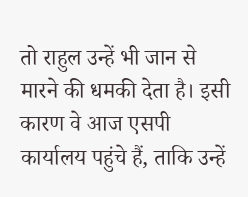तो राहुल उन्हें भी जान से मारने की धमकी देता है। इसी कारण वे आज एसपी कार्यालय पहुंचे हैं, ताकि उन्हें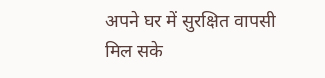अपने घर में सुरक्षित वापसी मिल सके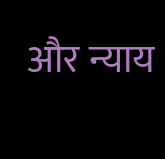और न्याय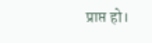प्राप्त हो।